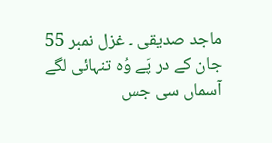ماجد صدیقی ۔ غزل نمبر 55
جان کے در پَے وُہ تنہائی لگے
آسماں سی جس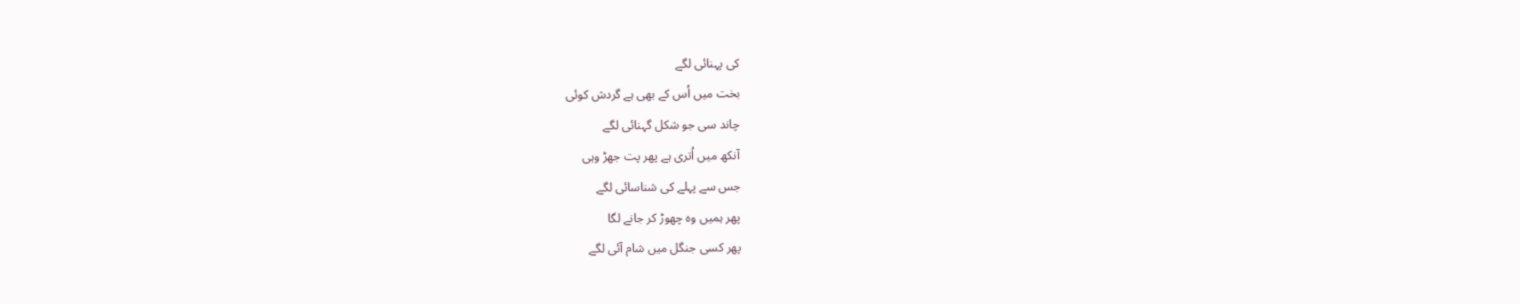کی پہنائی لگے
بخت میں اُس کے بھی ہے گردش کوئی
چاند سی جو شکل گہنائی لگے
آنکھ میں اُتری ہے پھر پت جھڑ وہی
جس سے پہلے کی شناسائی لگے
پھر ہمیں وہ چھوڑ کر جانے لگا
پھر کسی جنگل میں شام آئی لگے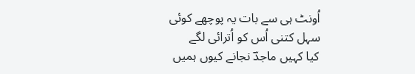اُونٹ ہی سے بات یہ پوچھے کوئی
سہل کتنی اُس کو اُترائی لگے
کیا کہیں ماجدؔ نجانے کیوں ہمیں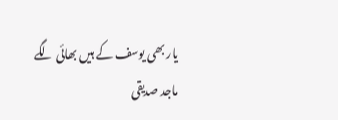یار بھی یوسف کے ہیں بھائی لگے
ماجد صدیقی